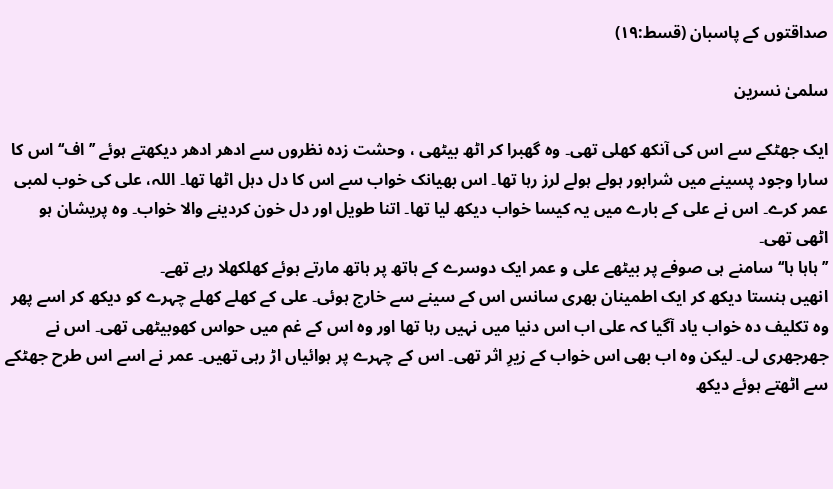صداقتوں کے پاسبان (قسط:۱۹)

سلمیٰ نسرین

ایک جھٹکے سے اس کی آنکھ کھلی تھی۔ وہ گھبرا کر اٹھ بیٹھی ، وحشت زدہ نظروں سے ادھر ادھر دیکھتے ہوئے ’’اف‘‘ اس کا سارا وجود پسینے میں شرابور ہولے ہولے لرز رہا تھا۔ اس بھیانک خواب سے اس کا دل دہل اٹھا تھا۔ اللہ، علی کی خوب لمبی عمر کرے۔ اس نے علی کے بارے میں یہ کیسا خواب دیکھ لیا تھا۔ اتنا طویل اور دل خون کردینے والا خواب۔ وہ پریشان ہو اٹھی تھی۔
’’ہاہا ہا‘‘ سامنے ہی صوفے پر بیٹھے علی و عمر ایک دوسرے کے ہاتھ پر ہاتھ مارتے ہوئے کھلکھلا رہے تھے۔
انھیں ہنستا دیکھ کر ایک اطمینان بھری سانس اس کے سینے سے خارج ہوئی۔ علی کے کھلے کھلے چہرے کو دیکھ کر اسے پھر وہ تکلیف دہ خواب یاد آگیا کہ علی اب اس دنیا میں نہیں رہا تھا اور وہ اس کے غم میں حواس کھوبیٹھی تھی۔ اس نے جھرجھری لی۔ لیکن وہ اب بھی اس خواب کے زیرِ اثر تھی۔ اس کے چہرے پر ہوائیاں اڑ رہی تھیں۔ عمر نے اسے اس طرح جھٹکے سے اٹھتے ہوئے دیکھ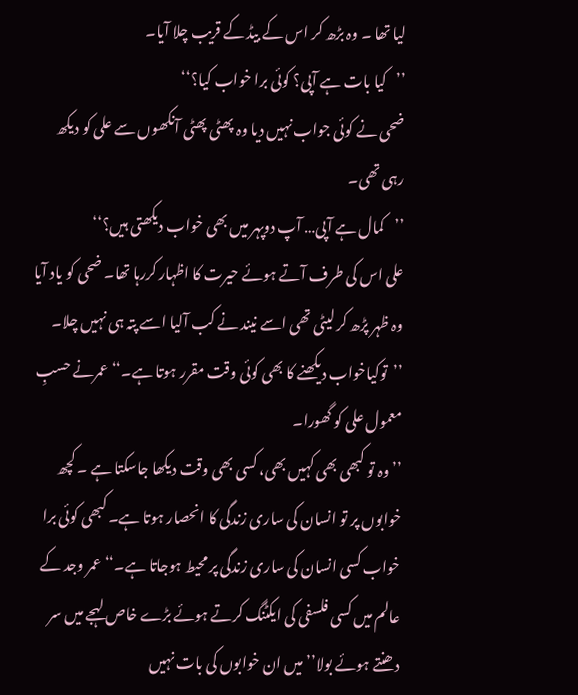لیا تھا ۔ وہ بڑھ کر اس کے بیڈ کے قریب چلا آیا۔
’’کیا بات ہے آپی؟ کوئی برا خواب کیا؟‘‘
ضحی نے کوئی جواب نہیں دیا وہ پھٹی پھٹی آنکھوں سے علی کو دیکھ رہی تھی۔
’’کمال ہے آپی… آپ دوپہر میں بھی خواب دیکھتی ہیں؟‘‘
علی اس کی طرف آتے ہوئے حیرت کا اظہار کررہا تھا۔ ضحی کو یاد آیا وہ ظہر پڑھ کر لیٹی تھی اسے نیند نے کب آلیا اسے پتہ ہی نہیں چلا۔
’’توکیاخواب دیکھنے کا بھی کوئی وقت مقرر ہوتا ہے۔‘‘ عمرنے حسبِ معمول علی کو گھورا۔
’’وہ تو کبھی بھی کہیں بھی، کسی بھی وقت دیکھا جاسکتا ہے ۔ کچھ خوابوں پر تو انسان کی ساری زندگی کا انحصار ہوتا ہے۔ کبھی کوئی برا خواب کسی انسان کی ساری زندگی پر محیط ہوجاتا ہے۔‘‘ عمر وجد کے عالم میں کسی فلسفی کی ایکٹنگ کرتے ہوئے بڑے خاص لہجے میں سر دھنتے ہوئے بولا’’میں ان خوابوں کی بات نہیں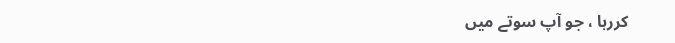کررہا ، جو آپ سوتے میں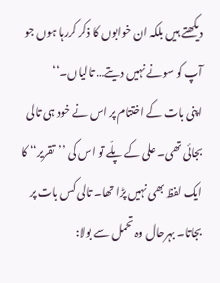دیکھتے ہیں بلکہ ان خوابوں کا ذکر کررہا ہوں جو آپ کو سونے نہیں دیتے… تالیاں۔‘‘
اپنی بات کے اختتام پر اس نے خود ہی تالی بجائی تھی۔ علی کے پلّے تو اس کی ’’تقریر‘‘ کا ایک لفظ بھی نہیں پڑا تھا۔ تالی کس بات پر بجاتا۔ بہرحال وہ تحمل سے بولا: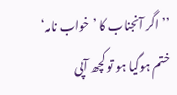’’اگر آنجناب کا ’خواب نامہ‘ ختم ہوگیا ہو تو کچھ آپی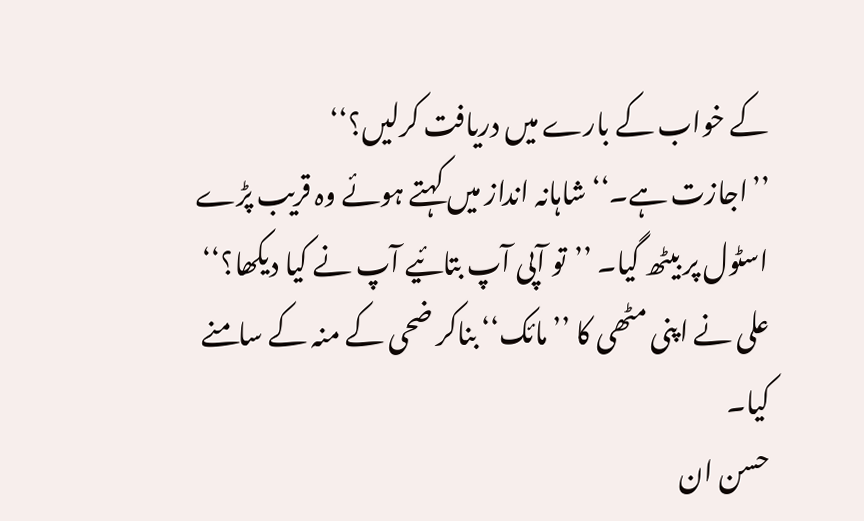کے خواب کے بارے میں دریافت کرلیں؟‘‘
’’اجازت ہے۔‘‘ شاہانہ انداز میں کہتے ہوئے وہ قریب پڑے اسٹول پر بیٹھ گیا۔ ’’تو آپی آپ بتائیے آپ نے کیا دیکھا؟‘‘
علی نے اپنی مٹھی کا ’’مائک‘‘ بناکر ضحی کے منہ کے سامنے کیا۔
حسن ان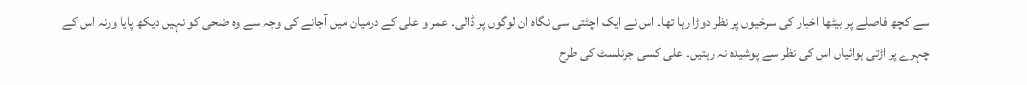سے کچھ فاصلے پر بیٹھا اخبار کی سرخیوں پر نظر دوڑا رہا تھا۔ اس نے ایک اچٹتی سی نگاہ ان لوگوں پر ڈالی۔ عمر و علی کے درمیان میں آجانے کی وجہ سے وہ ضحی کو نہیں دیکھ پایا ورنہ اس کے چہرے پر اڑتی ہوائیاں اس کی نظر سے پوشیدہ نہ رہتیں۔ علی کسی جرنلسٹ کی طرح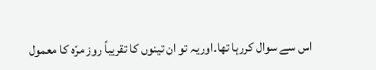اس سے سوال کررہا تھا۔اوریہ تو ان تینوں کا تقریباً روز مرّہ کا معمول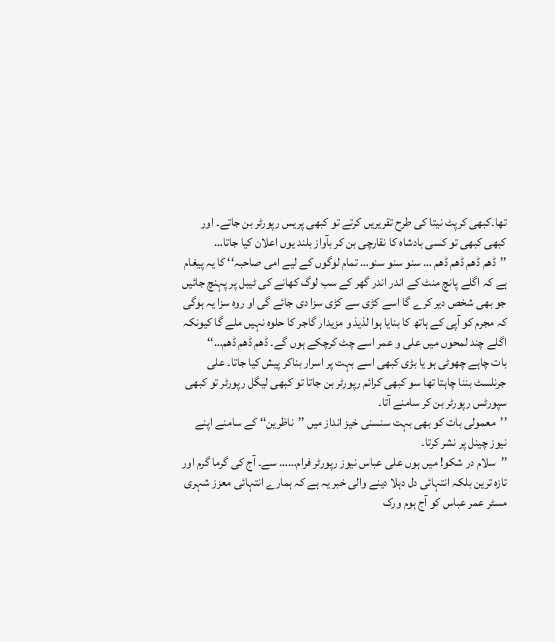تھا۔کبھی کرپٹ نیتا کی طرح تقریریں کرتے تو کبھی پریس رپورٹر بن جاتے۔ اور کبھی کبھی تو کسی بادشاہ کا نقارچی بن کر بآواز بلند یوں اعلان کیا جاتا…
’’ڈھم ڈھم ڈھم ڈھم … سنو سنو سنو… تمام لوگوں کے لیے امی صاحبہ‘‘ کا یہ پیغام ہے کہ اگلے پانچ منٹ کے اندر اندر گھر کے سب لوگ کھانے کی ٹیبل پر پہنچ جائیں جو بھی شخص دیر کرے گا اسے کڑی سے کڑی سزا دی جائے گی او روہ سزا یہ ہوگی کہ مجرم کو آپی کے ہاتھ کا بنایا ہوا لذیذ و مزیدار گاجر کا حلوہ نہیں ملے گا کیونکہ اگلے چند لمحوں میں علی و عمر اسے چٹ کرچکے ہوں گے۔ ڈھم ڈھم ڈھم…‘‘
بات چاہے چھوٹی ہو یا بڑی کبھی اسے بہت پر اسرار بناکر پیش کیا جاتا۔ علی جرنلسٹ بننا چاہتا تھا سو کبھی کرائم رپورٹر بن جاتا تو کبھی لیگل رپورٹر تو کبھی سپورٹس رپورٹر بن کر سامنے آتا۔
’’معمولی بات کو بھی بہت سنسنی خیز انداز میں ’’ناظرین‘‘ کے سامنے اپنے نیوز چینل پر نشر کرتا۔
’’سلام در شکو! میں ہوں علی عباس نیوز رپورٹر فرام…… سے۔ آج کی گرما گرم اور تازہ ترین بلکہ انتہائی دل دہلا دینے والی خبر یہ ہے کہ ہمارے انتہائی معزز شہری مسٹر عمر عباس کو آج ہوم ورک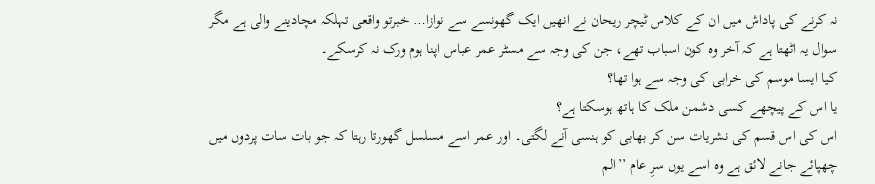نہ کرنے کی پاداش میں ان کے کلاس ٹیچر ریحان نے انھیں ایک گھونسے سے نوازا… خبرتو واقعی تہلکہ مچادینے والی ہے مگر سوال یہ اٹھتا ہے کہ آخر وہ کون اسباب تھے، جن کی وجہ سے مسٹر عمر عباس اپنا ہوم ورک نہ کرسکے۔
کیا ایسا موسم کی خرابی کی وجہ سے ہوا تھا؟
یا اس کے پیچھے کسی دشمن ملک کا ہاتھ ہوسکتا ہے؟
اس کی اس قسم کی نشریات سن کر بھابی کو ہنسی آنے لگتی۔ اور عمر اسے مسلسل گھورتا رہتا کہ جو بات سات پردوں میں چھپائے جانے لائق ہے وہ اسے یوں سرِ عام ’’الم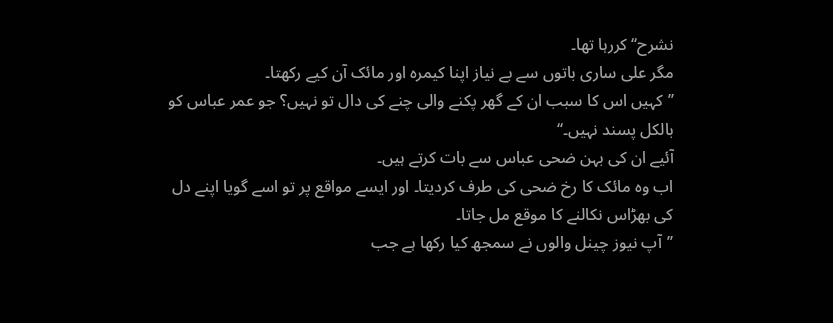نشرح‘‘ کررہا تھا۔
مگر علی ساری باتوں سے بے نیاز اپنا کیمرہ اور مائک آن کیے رکھتا۔
’’کہیں اس کا سبب ان کے گھر پکنے والی چنے کی دال تو نہیں؟ جو عمر عباس کو بالکل پسند نہیں۔‘‘
آئیے ان کی بہن ضحی عباس سے بات کرتے ہیں۔
اب وہ مائک کا رخ ضحی کی طرف کردیتا۔ اور ایسے مواقع پر تو اسے گویا اپنے دل کی بھڑاس نکالنے کا موقع مل جاتا۔
’’آپ نیوز چینل والوں نے سمجھ کیا رکھا ہے جب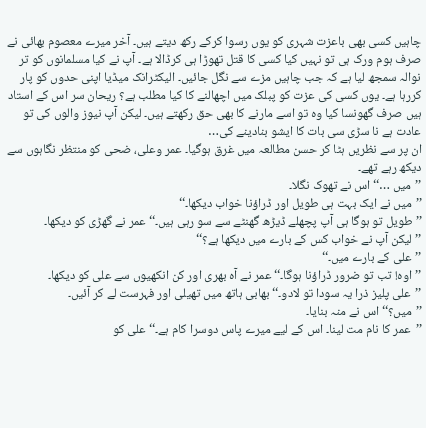چاہیں کسی بھی باعزت شہری کو یوں رسوا کرکے رکھ دیتے ہیں۔ آخر میرے معصوم بھائی نے صرف ہوم ورک ہی تو نہیں کیا کسی کا قتل تھوڑا ہی کرڈالا ہے۔ آپ نے کیا مسلمانوں کو تر نوالہ سمجھ لیا ہے کہ جب چاہیں مزے سے نگل جائیں۔ الیکٹرانک میڈیا اپنی حدوں کو پار کررہا ہے۔ یوں کسی کی عزت کو پبلک میں اچھالنے کا کیا مطلب ہے؟ ریحان سر اس کے استاد ہیں صرف گھونسا کیا وہ تو اسے مارنے کا بھی حق رکھتے ہیں۔ لیکن آپ نیوز والوں کی تو عادت ہے نا سڑی سی بات کا ایشو بنادینے کی…
ان پر سے نظریں ہٹا کر حسن مطالعہ میں غرق ہوگیا۔ عمر وعلی، ضحی کو منتظر نگاہوں سے دیکھ رہے تھے۔
’’میں …‘‘ اس نے تھوک نگلا۔
’’میں نے ایک بہت ہی طویل اور ڈراؤنا خواب دیکھا۔‘‘
’’طویل تو ہوگا ہی آپ پچھلے ڈیڑھ گھنٹے سے سو رہی ہیں۔‘‘ عمر نے گھڑی کو دیکھا۔
’’لیکن آپ نے خواب کس کے بارے میں دیکھا ہے؟‘‘
’’علی کے بارے میں۔‘‘
’’اوہ! تب تو ضرور ڈراؤنا ہوگا۔‘‘ عمر نے آہ بھری اور کن انکھیوں سے علی کو دیکھا۔
’’علی پلیز ذرا یہ سودا تو لادو۔‘‘ بھابی ہاتھ میں تھیلی اور فہرست لے کر آئیں۔
’’میں؟‘‘ اس نے منہ بنایا۔
’’عمر کا نام مت لینا۔ اس کے لیے میرے پاس دوسرا کام ہے۔‘‘ علی کو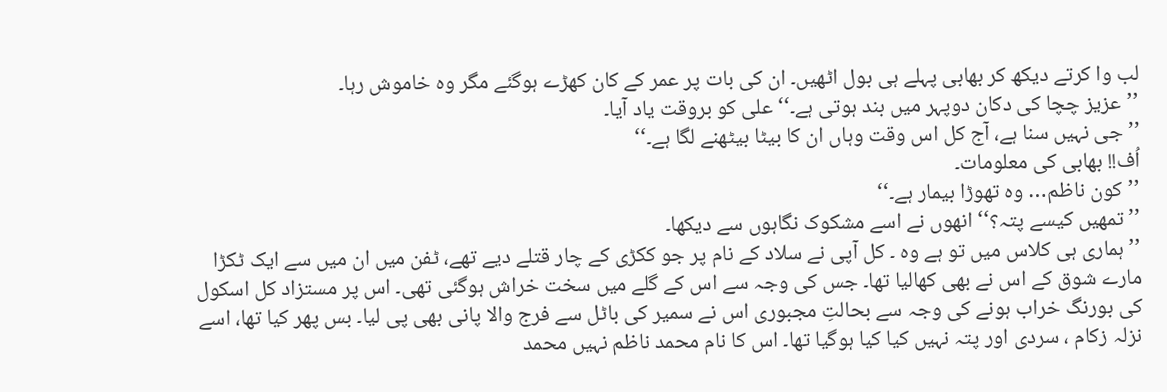لب وا کرتے دیکھ کر بھابی پہلے ہی بول اٹھیں۔ ان کی بات پر عمر کے کان کھڑے ہوگئے مگر وہ خاموش رہا۔
’’عزیز چچا کی دکان دوپہر میں بند ہوتی ہے۔‘‘ علی کو بروقت یاد آیا۔
’’جی نہیں سنا ہے، آج کل اس وقت وہاں ان کا بیٹا بیٹھنے لگا ہے۔‘‘
اُف!! بھابی کی معلومات۔
’’کون ناظم… وہ تھوڑا بیمار ہے۔‘‘
’’تمھیں کیسے پتہ؟‘‘ انھوں نے اسے مشکوک نگاہوں سے دیکھا۔
’’ہماری ہی کلاس میں تو ہے وہ ۔ کل آپی نے سلاد کے نام پر جو ککڑی کے چار قتلے دیے تھے، ٹفن میں ان میں سے ایک ٹکڑا مارے شوق کے اس نے بھی کھالیا تھا۔ جس کی وجہ سے اس کے گلے میں سخت خراش ہوگئی تھی۔ اس پر مستزاد کل اسکول کی بورنگ خراب ہونے کی وجہ سے بحالتِ مجبوری اس نے سمیر کی باٹل سے فرج والا پانی بھی پی لیا۔ بس پھر کیا تھا، اسے نزلہ زکام ، سردی اور پتہ نہیں کیا کیا ہوگیا تھا۔ اس کا نام محمد ناظم نہیں محمد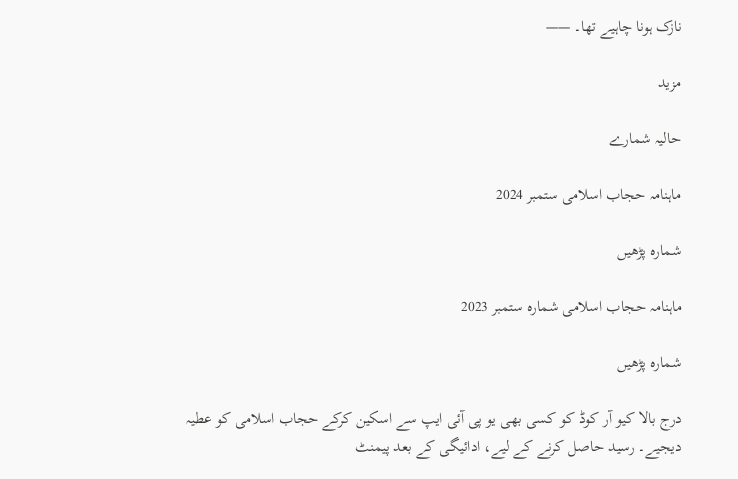نازک ہونا چاہیے تھا۔ ——

مزید

حالیہ شمارے

ماہنامہ حجاب اسلامی ستمبر 2024

شمارہ پڑھیں

ماہنامہ حجاب اسلامی شمارہ ستمبر 2023

شمارہ پڑھیں

درج بالا کیو آر کوڈ کو کسی بھی یو پی آئی ایپ سے اسکین کرکے حجاب اسلامی کو عطیہ دیجیے۔ رسید حاصل کرنے کے لیے، ادائیگی کے بعد پیمنٹ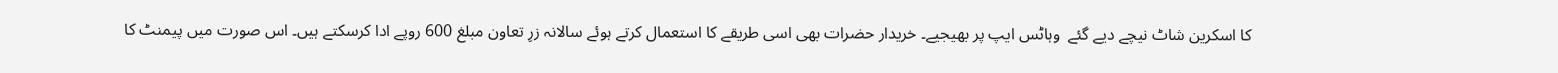کا اسکرین شاٹ نیچے دیے گئے  وہاٹس ایپ پر بھیجیے۔ خریدار حضرات بھی اسی طریقے کا استعمال کرتے ہوئے سالانہ زرِ تعاون مبلغ 600 روپے ادا کرسکتے ہیں۔ اس صورت میں پیمنٹ کا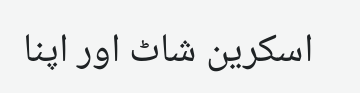اسکرین شاٹ اور اپنا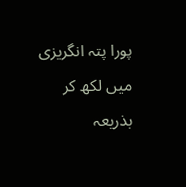پورا پتہ انگریزی میں لکھ کر بذریعہ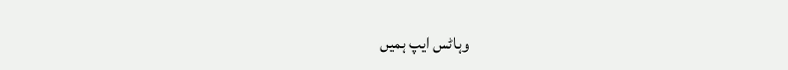وہاٹس ایپ ہمیں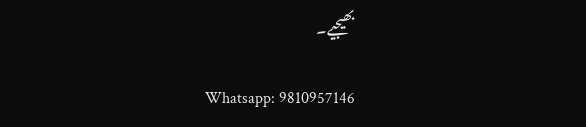بھیجیے۔

Whatsapp: 9810957146